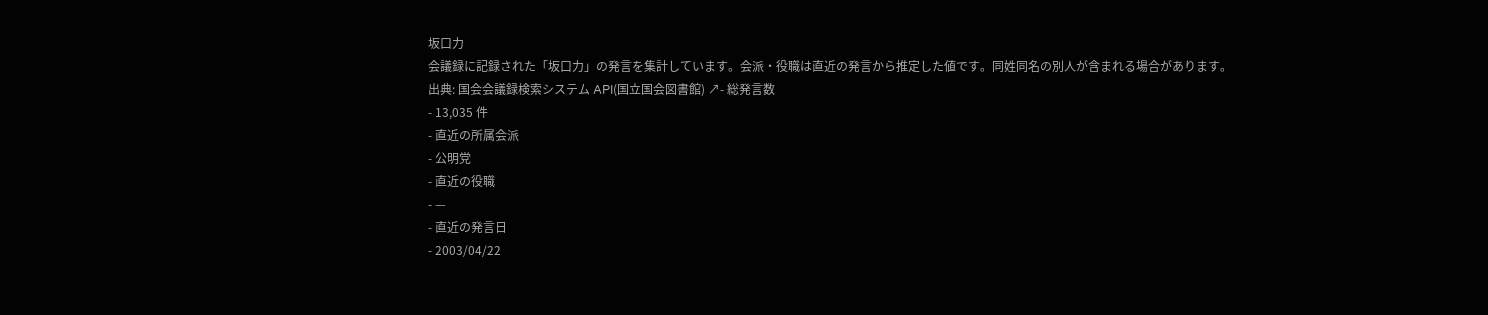坂口力
会議録に記録された「坂口力」の発言を集計しています。会派・役職は直近の発言から推定した値です。同姓同名の別人が含まれる場合があります。
出典: 国会会議録検索システム API(国立国会図書館) ↗- 総発言数
- 13,035 件
- 直近の所属会派
- 公明党
- 直近の役職
- —
- 直近の発言日
- 2003/04/22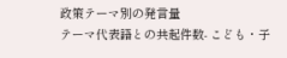政策テーマ別の発言量
テーマ代表語との共起件数- こども・子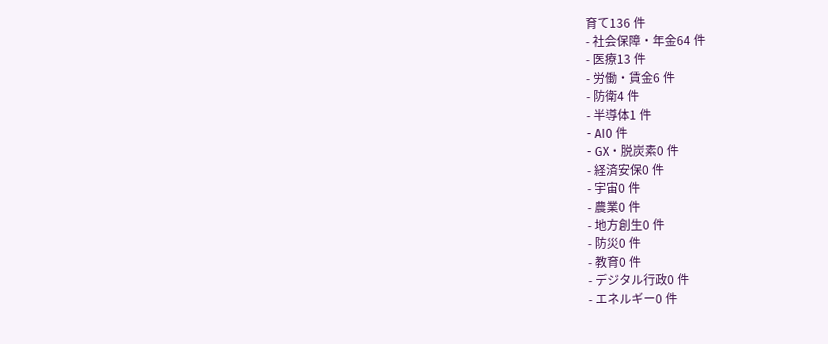育て136 件
- 社会保障・年金64 件
- 医療13 件
- 労働・賃金6 件
- 防衛4 件
- 半導体1 件
- AI0 件
- GX・脱炭素0 件
- 経済安保0 件
- 宇宙0 件
- 農業0 件
- 地方創生0 件
- 防災0 件
- 教育0 件
- デジタル行政0 件
- エネルギー0 件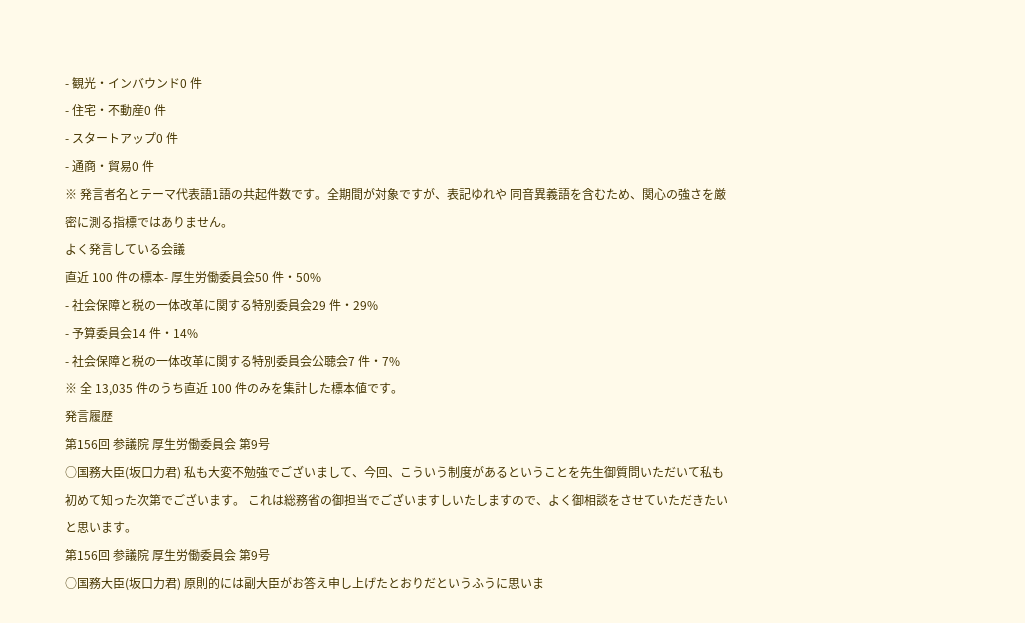- 観光・インバウンド0 件
- 住宅・不動産0 件
- スタートアップ0 件
- 通商・貿易0 件
※ 発言者名とテーマ代表語1語の共起件数です。全期間が対象ですが、表記ゆれや 同音異義語を含むため、関心の強さを厳密に測る指標ではありません。
よく発言している会議
直近 100 件の標本- 厚生労働委員会50 件・50%
- 社会保障と税の一体改革に関する特別委員会29 件・29%
- 予算委員会14 件・14%
- 社会保障と税の一体改革に関する特別委員会公聴会7 件・7%
※ 全 13,035 件のうち直近 100 件のみを集計した標本値です。
発言履歴
第156回 参議院 厚生労働委員会 第9号
○国務大臣(坂口力君) 私も大変不勉強でございまして、今回、こういう制度があるということを先生御質問いただいて私も初めて知った次第でございます。 これは総務省の御担当でございますしいたしますので、よく御相談をさせていただきたいと思います。
第156回 参議院 厚生労働委員会 第9号
○国務大臣(坂口力君) 原則的には副大臣がお答え申し上げたとおりだというふうに思いま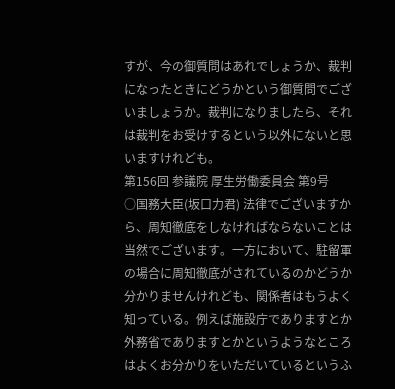すが、今の御質問はあれでしょうか、裁判になったときにどうかという御質問でございましょうか。裁判になりましたら、それは裁判をお受けするという以外にないと思いますけれども。
第156回 参議院 厚生労働委員会 第9号
○国務大臣(坂口力君) 法律でございますから、周知徹底をしなければならないことは当然でございます。一方において、駐留軍の場合に周知徹底がされているのかどうか分かりませんけれども、関係者はもうよく知っている。例えば施設庁でありますとか外務省でありますとかというようなところはよくお分かりをいただいているというふ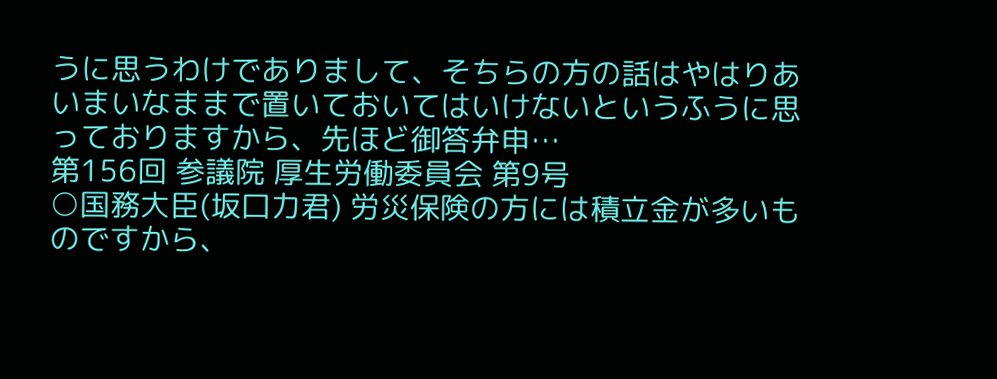うに思うわけでありまして、そちらの方の話はやはりあいまいなままで置いておいてはいけないというふうに思っておりますから、先ほど御答弁申…
第156回 参議院 厚生労働委員会 第9号
○国務大臣(坂口力君) 労災保険の方には積立金が多いものですから、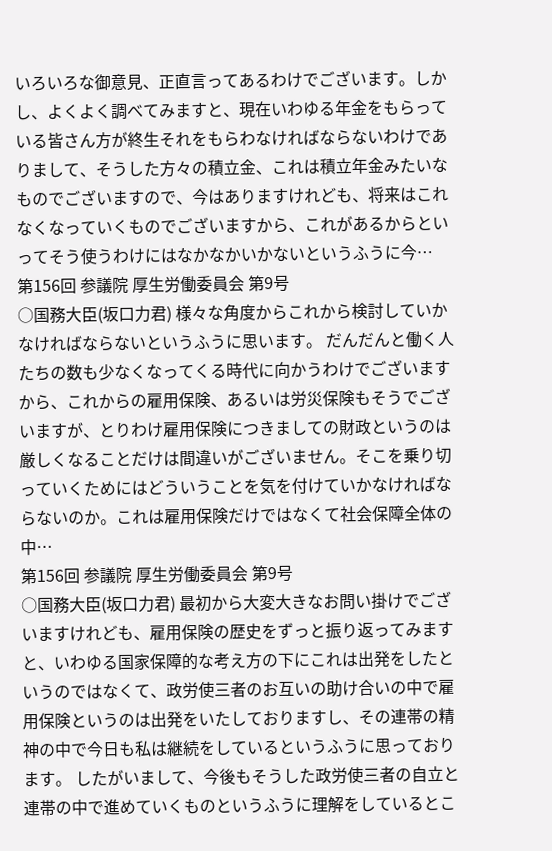いろいろな御意見、正直言ってあるわけでございます。しかし、よくよく調べてみますと、現在いわゆる年金をもらっている皆さん方が終生それをもらわなければならないわけでありまして、そうした方々の積立金、これは積立年金みたいなものでございますので、今はありますけれども、将来はこれなくなっていくものでございますから、これがあるからといってそう使うわけにはなかなかいかないというふうに今…
第156回 参議院 厚生労働委員会 第9号
○国務大臣(坂口力君) 様々な角度からこれから検討していかなければならないというふうに思います。 だんだんと働く人たちの数も少なくなってくる時代に向かうわけでございますから、これからの雇用保険、あるいは労災保険もそうでございますが、とりわけ雇用保険につきましての財政というのは厳しくなることだけは間違いがございません。そこを乗り切っていくためにはどういうことを気を付けていかなければならないのか。これは雇用保険だけではなくて社会保障全体の中…
第156回 参議院 厚生労働委員会 第9号
○国務大臣(坂口力君) 最初から大変大きなお問い掛けでございますけれども、雇用保険の歴史をずっと振り返ってみますと、いわゆる国家保障的な考え方の下にこれは出発をしたというのではなくて、政労使三者のお互いの助け合いの中で雇用保険というのは出発をいたしておりますし、その連帯の精神の中で今日も私は継続をしているというふうに思っております。 したがいまして、今後もそうした政労使三者の自立と連帯の中で進めていくものというふうに理解をしているとこ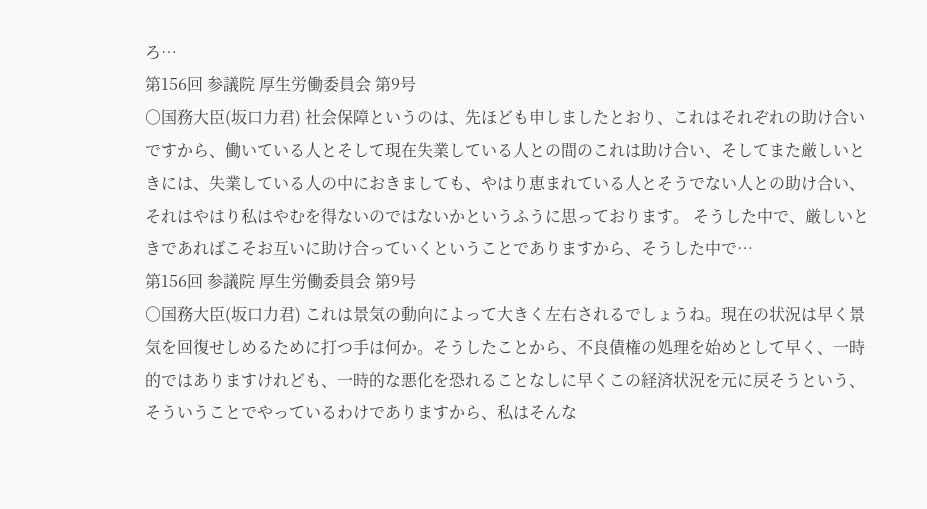ろ…
第156回 参議院 厚生労働委員会 第9号
○国務大臣(坂口力君) 社会保障というのは、先ほども申しましたとおり、これはそれぞれの助け合いですから、働いている人とそして現在失業している人との間のこれは助け合い、そしてまた厳しいときには、失業している人の中におきましても、やはり恵まれている人とそうでない人との助け合い、それはやはり私はやむを得ないのではないかというふうに思っております。 そうした中で、厳しいときであればこそお互いに助け合っていくということでありますから、そうした中で…
第156回 参議院 厚生労働委員会 第9号
○国務大臣(坂口力君) これは景気の動向によって大きく左右されるでしょうね。現在の状況は早く景気を回復せしめるために打つ手は何か。そうしたことから、不良債権の処理を始めとして早く、一時的ではありますけれども、一時的な悪化を恐れることなしに早くこの経済状況を元に戻そうという、そういうことでやっているわけでありますから、私はそんな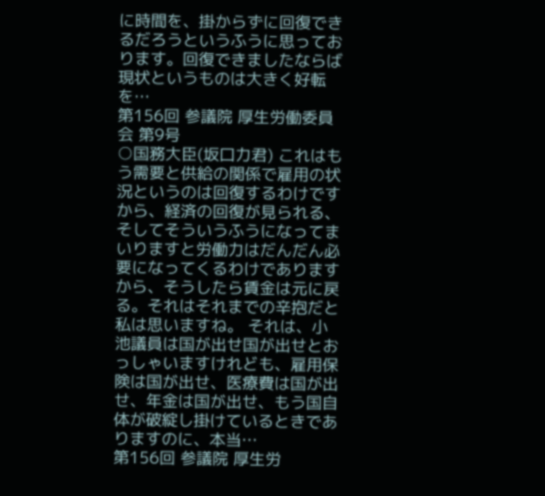に時間を、掛からずに回復できるだろうというふうに思っております。回復できましたならば現状というものは大きく好転を…
第156回 参議院 厚生労働委員会 第9号
○国務大臣(坂口力君) これはもう需要と供給の関係で雇用の状況というのは回復するわけですから、経済の回復が見られる、そしてそういうふうになってまいりますと労働力はだんだん必要になってくるわけでありますから、そうしたら賃金は元に戻る。それはそれまでの辛抱だと私は思いますね。 それは、小池議員は国が出せ国が出せとおっしゃいますけれども、雇用保険は国が出せ、医療費は国が出せ、年金は国が出せ、もう国自体が破綻し掛けているときでありますのに、本当…
第156回 参議院 厚生労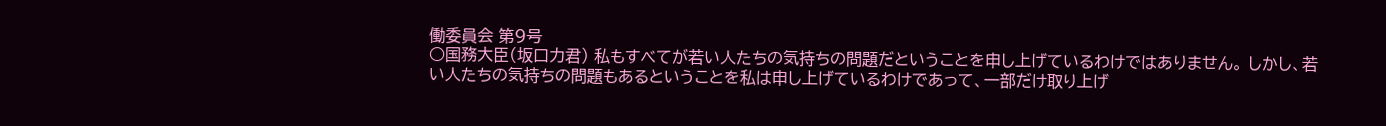働委員会 第9号
○国務大臣(坂口力君) 私もすべてが若い人たちの気持ちの問題だということを申し上げているわけではありません。 しかし、若い人たちの気持ちの問題もあるということを私は申し上げているわけであって、一部だけ取り上げ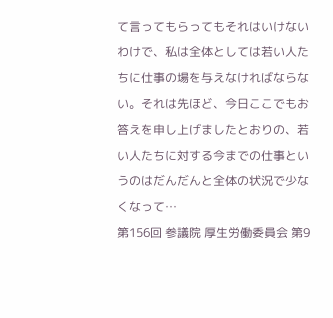て言ってもらってもそれはいけないわけで、私は全体としては若い人たちに仕事の場を与えなければならない。それは先ほど、今日ここでもお答えを申し上げましたとおりの、若い人たちに対する今までの仕事というのはだんだんと全体の状況で少なくなって…
第156回 参議院 厚生労働委員会 第9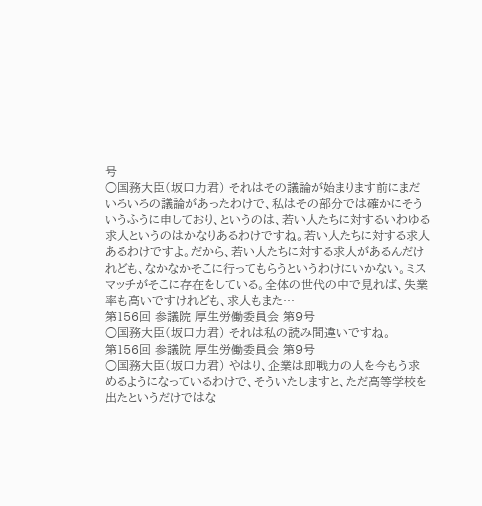号
○国務大臣(坂口力君) それはその議論が始まります前にまだいろいろの議論があったわけで、私はその部分では確かにそういうふうに申しており、というのは、若い人たちに対するいわゆる求人というのはかなりあるわけですね。若い人たちに対する求人あるわけですよ。だから、若い人たちに対する求人があるんだけれども、なかなかそこに行ってもらうというわけにいかない。ミスマッチがそこに存在をしている。全体の世代の中で見れば、失業率も高いですけれども、求人もまた…
第156回 参議院 厚生労働委員会 第9号
○国務大臣(坂口力君) それは私の読み間違いですね。
第156回 参議院 厚生労働委員会 第9号
○国務大臣(坂口力君) やはり、企業は即戦力の人を今もう求めるようになっているわけで、そういたしますと、ただ高等学校を出たというだけではな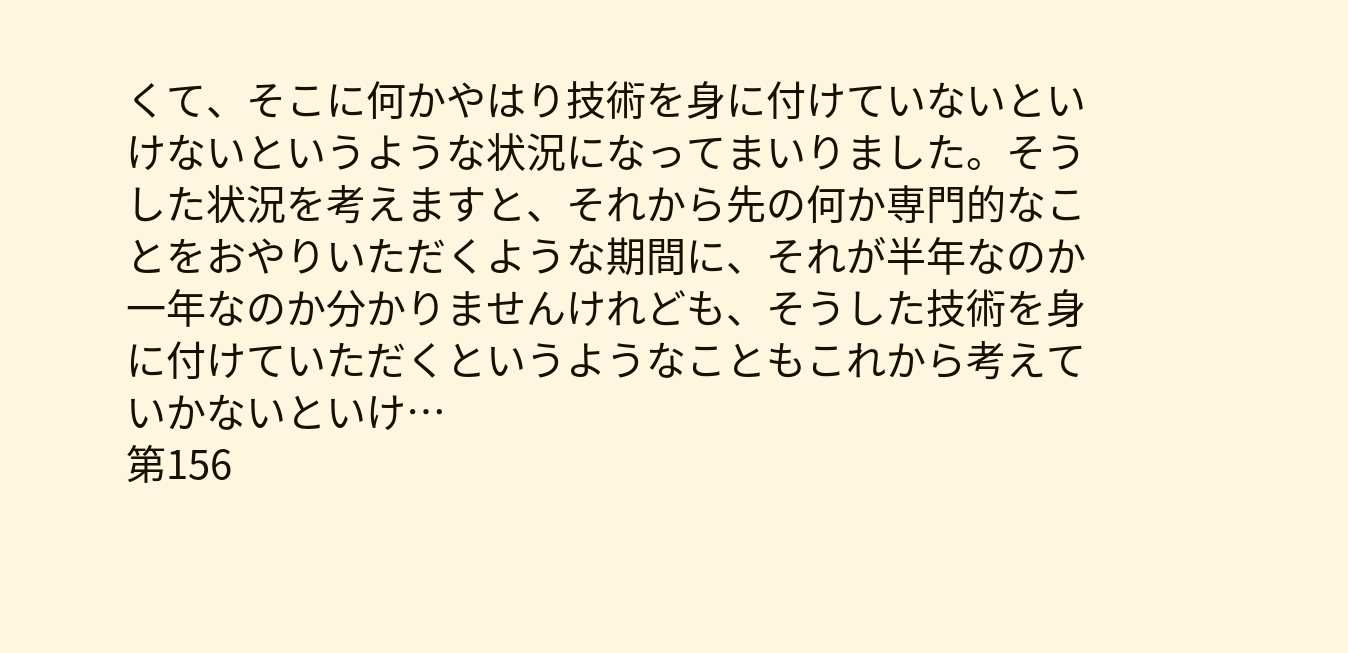くて、そこに何かやはり技術を身に付けていないといけないというような状況になってまいりました。そうした状況を考えますと、それから先の何か専門的なことをおやりいただくような期間に、それが半年なのか一年なのか分かりませんけれども、そうした技術を身に付けていただくというようなこともこれから考えていかないといけ…
第156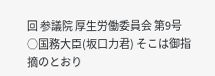回 参議院 厚生労働委員会 第9号
○国務大臣(坂口力君) そこは御指摘のとおり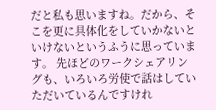だと私も思いますね。だから、そこを更に具体化をしていかないといけないというふうに思っています。 先ほどのワークシェアリングも、いろいろ労使で話はしていただいているんですけれ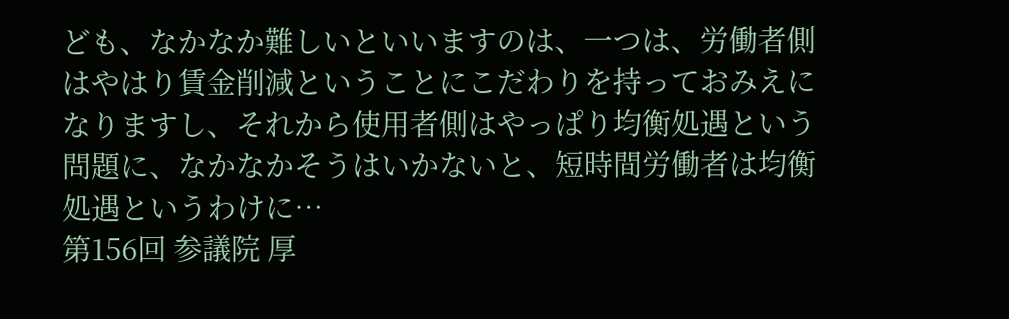ども、なかなか難しいといいますのは、一つは、労働者側はやはり賃金削減ということにこだわりを持っておみえになりますし、それから使用者側はやっぱり均衡処遇という問題に、なかなかそうはいかないと、短時間労働者は均衡処遇というわけに…
第156回 参議院 厚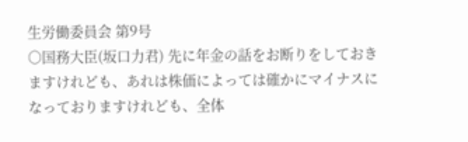生労働委員会 第9号
○国務大臣(坂口力君) 先に年金の話をお断りをしておきますけれども、あれは株価によっては確かにマイナスになっておりますけれども、全体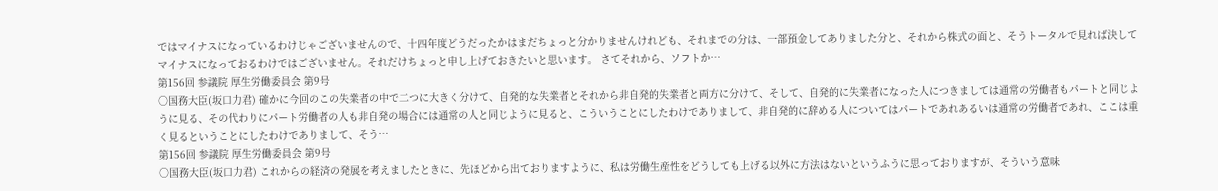ではマイナスになっているわけじゃございませんので、十四年度どうだったかはまだちょっと分かりませんけれども、それまでの分は、一部預金してありました分と、それから株式の面と、そうトータルで見れば決してマイナスになっておるわけではございません。それだけちょっと申し上げておきたいと思います。 さてそれから、ソフトか…
第156回 参議院 厚生労働委員会 第9号
○国務大臣(坂口力君) 確かに今回のこの失業者の中で二つに大きく分けて、自発的な失業者とそれから非自発的失業者と両方に分けて、そして、自発的に失業者になった人につきましては通常の労働者もパートと同じように見る、その代わりにパート労働者の人も非自発の場合には通常の人と同じように見ると、こういうことにしたわけでありまして、非自発的に辞める人についてはパートであれあるいは通常の労働者であれ、ここは重く見るということにしたわけでありまして、そう…
第156回 参議院 厚生労働委員会 第9号
○国務大臣(坂口力君) これからの経済の発展を考えましたときに、先ほどから出ておりますように、私は労働生産性をどうしても上げる以外に方法はないというふうに思っておりますが、そういう意味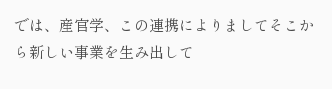では、産官学、この連携によりましてそこから新しい事業を生み出して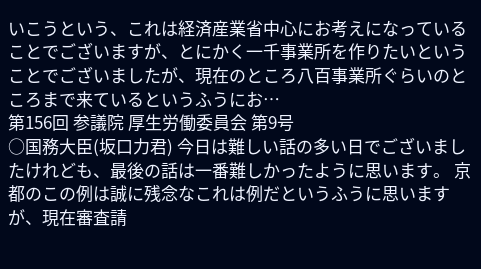いこうという、これは経済産業省中心にお考えになっていることでございますが、とにかく一千事業所を作りたいということでございましたが、現在のところ八百事業所ぐらいのところまで来ているというふうにお…
第156回 参議院 厚生労働委員会 第9号
○国務大臣(坂口力君) 今日は難しい話の多い日でございましたけれども、最後の話は一番難しかったように思います。 京都のこの例は誠に残念なこれは例だというふうに思いますが、現在審査請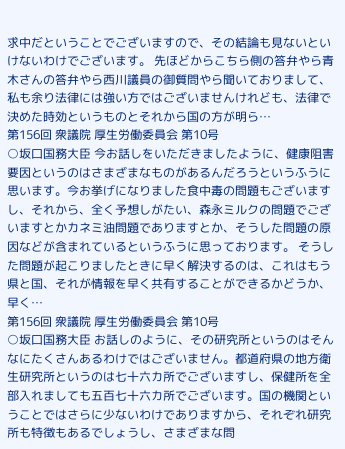求中だということでございますので、その結論も見ないといけないわけでございます。 先ほどからこちら側の答弁やら青木さんの答弁やら西川議員の御質問やら聞いておりまして、私も余り法律には強い方ではございませんけれども、法律で決めた時効というものとそれから国の方が明ら…
第156回 衆議院 厚生労働委員会 第10号
○坂口国務大臣 今お話しをいただきましたように、健康阻害要因というのはさまざまなものがあるんだろうというふうに思います。今お挙げになりました食中毒の問題もございますし、それから、全く予想しがたい、森永ミルクの問題でございますとかカネミ油問題でありますとか、そうした問題の原因などが含まれているというふうに思っております。 そうした問題が起こりましたときに早く解決するのは、これはもう県と国、それが情報を早く共有することができるかどうか、早く…
第156回 衆議院 厚生労働委員会 第10号
○坂口国務大臣 お話しのように、その研究所というのはそんなにたくさんあるわけではございません。都道府県の地方衛生研究所というのは七十六カ所でございますし、保健所を全部入れましても五百七十六カ所でございます。国の機関ということではさらに少ないわけでありますから、それぞれ研究所も特徴もあるでしょうし、さまざまな問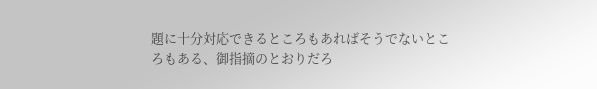題に十分対応できるところもあればそうでないところもある、御指摘のとおりだろ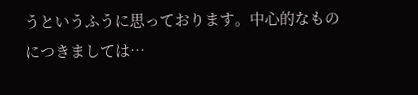うというふうに思っております。中心的なものにつきましては…